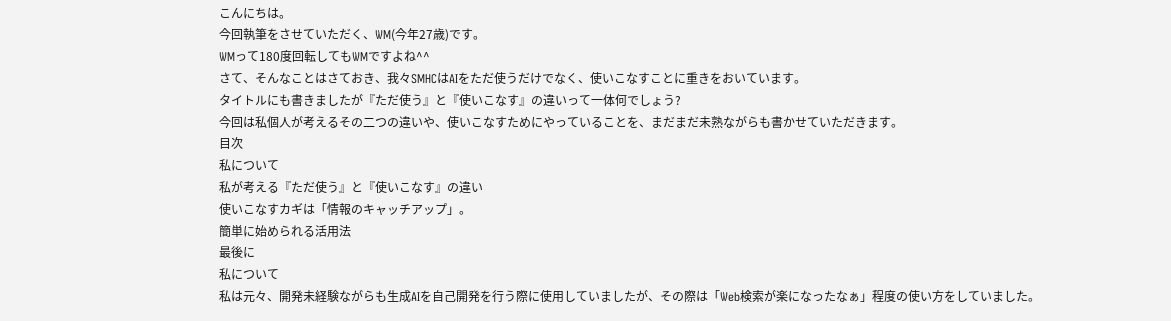こんにちは。
今回執筆をさせていただく、WM(今年27歳)です。
WMって180度回転してもWMですよね^^
さて、そんなことはさておき、我々SMHCはAIをただ使うだけでなく、使いこなすことに重きをおいています。
タイトルにも書きましたが『ただ使う』と『使いこなす』の違いって一体何でしょう?
今回は私個人が考えるその二つの違いや、使いこなすためにやっていることを、まだまだ未熟ながらも書かせていただきます。
目次
私について
私が考える『ただ使う』と『使いこなす』の違い
使いこなすカギは「情報のキャッチアップ」。
簡単に始められる活用法
最後に
私について
私は元々、開発未経験ながらも生成AIを自己開発を行う際に使用していましたが、その際は「Web検索が楽になったなぁ」程度の使い方をしていました。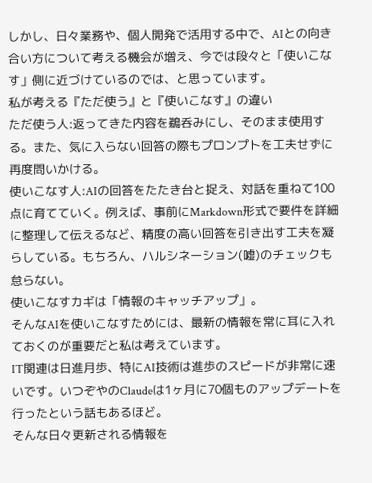しかし、日々業務や、個人開発で活用する中で、AIとの向き合い方について考える機会が増え、今では段々と「使いこなす」側に近づけているのでは、と思っています。
私が考える『ただ使う』と『使いこなす』の違い
ただ使う人:返ってきた内容を鵜呑みにし、そのまま使用する。また、気に入らない回答の際もプロンプトを工夫せずに再度問いかける。
使いこなす人:AIの回答をたたき台と捉え、対話を重ねて100点に育てていく。例えば、事前にMarkdown形式で要件を詳細に整理して伝えるなど、精度の高い回答を引き出す工夫を凝らしている。もちろん、ハルシネーション(嘘)のチェックも怠らない。
使いこなすカギは「情報のキャッチアップ」。
そんなAIを使いこなすためには、最新の情報を常に耳に入れておくのが重要だと私は考えています。
IT関連は日進月歩、特にAI技術は進歩のスピードが非常に速いです。いつぞやのClaudeは1ヶ月に70個ものアップデートを行ったという話もあるほど。
そんな日々更新される情報を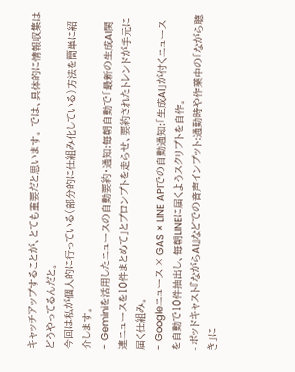キャッチアップすることが、とても重要だと思います。 では、具体的に情報収集はどうやってるんだと。
今回は私が個人的に行っている(部分的に仕組み化している)方法を簡単に紹介します。
- Geminiを活用したニュースの自動要約・通知:毎朝自動で「最新の生成AI関連ニュースを10件まとめて」とプロンプトを走らせ、要約されたトレンドが手元に届く仕組み。
- Googleニュース × GAS × LINE APIでの自動通知:「生成AI」が付くニュースを自動で10件抽出し、毎朝LINEに届くようスクリプトを自作。
- ポッドキャスト『ながらAI』などでの音声インプット:通勤時や作業中の「ながら聴き」に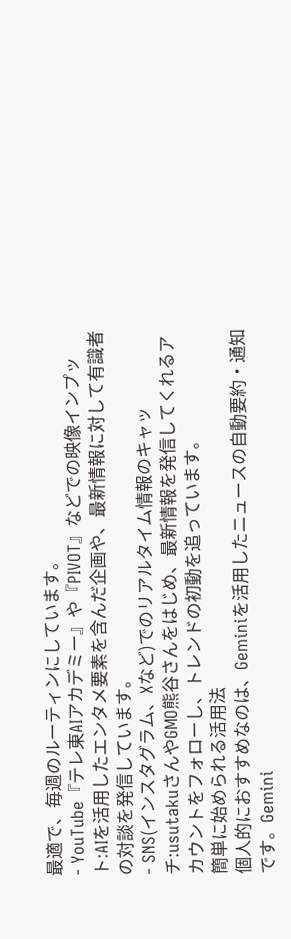最適で、毎週のルーティンにしています。
- YouTube『テレ東AIアカデミー』や『PIVOT』などでの映像インプット:AIを活用したエンタメ要素を含んだ企画や、最新情報に対して有識者の対談を発信しています。
- SNS(インスタグラム、Xなど)でのリアルタイム情報のキャッチ:usutakuさんやGMO熊谷さんをはじめ、最新情報を発信してくれるアカウントをフォローし、トレンドの初動を追っています。
簡単に始められる活用法
個人的におすすめなのは、Geminiを活用したニュースの自動要約・通知です。Gemini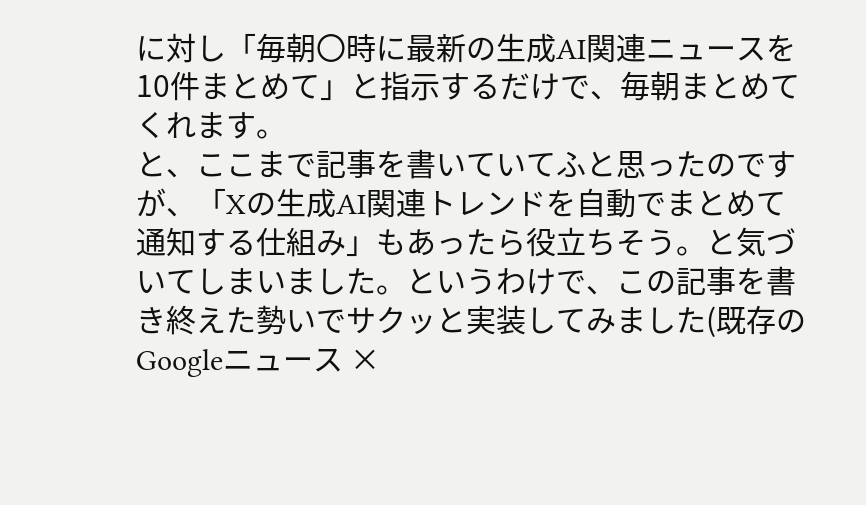に対し「毎朝〇時に最新の生成AI関連ニュースを10件まとめて」と指示するだけで、毎朝まとめてくれます。
と、ここまで記事を書いていてふと思ったのですが、「Xの生成AI関連トレンドを自動でまとめて通知する仕組み」もあったら役立ちそう。と気づいてしまいました。というわけで、この記事を書き終えた勢いでサクッと実装してみました(既存の Googleニュース ×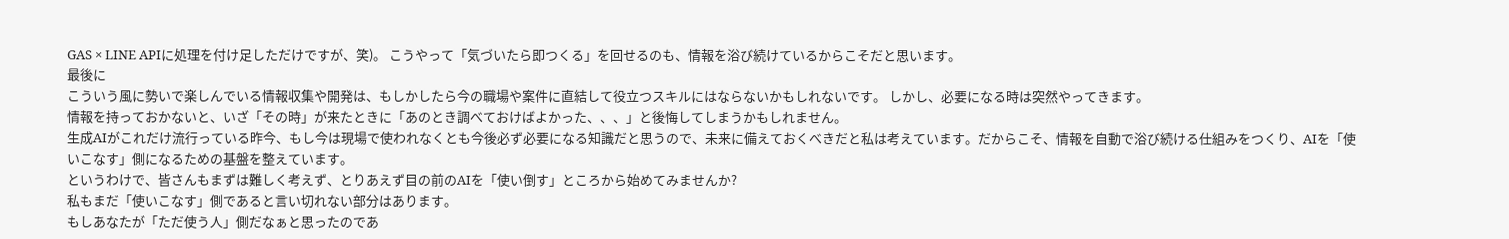GAS × LINE APIに処理を付け足しただけですが、笑)。 こうやって「気づいたら即つくる」を回せるのも、情報を浴び続けているからこそだと思います。
最後に
こういう風に勢いで楽しんでいる情報収集や開発は、もしかしたら今の職場や案件に直結して役立つスキルにはならないかもしれないです。 しかし、必要になる時は突然やってきます。
情報を持っておかないと、いざ「その時」が来たときに「あのとき調べておけばよかった、、、」と後悔してしまうかもしれません。
生成AIがこれだけ流行っている昨今、もし今は現場で使われなくとも今後必ず必要になる知識だと思うので、未来に備えておくべきだと私は考えています。だからこそ、情報を自動で浴び続ける仕組みをつくり、AIを「使いこなす」側になるための基盤を整えています。
というわけで、皆さんもまずは難しく考えず、とりあえず目の前のAIを「使い倒す」ところから始めてみませんか?
私もまだ「使いこなす」側であると言い切れない部分はあります。
もしあなたが「ただ使う人」側だなぁと思ったのであ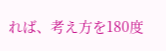れば、考え方を180度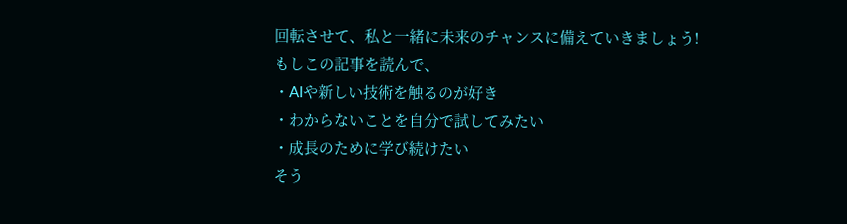回転させて、私と一緒に未来のチャンスに備えていきましょう!
もしこの記事を読んで、
・AIや新しい技術を触るのが好き
・わからないことを自分で試してみたい
・成長のために学び続けたい
そう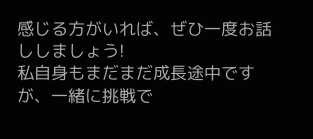感じる方がいれば、ぜひ一度お話ししましょう!
私自身もまだまだ成長途中ですが、一緒に挑戦で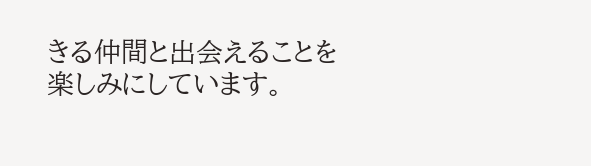きる仲間と出会えることを楽しみにしています。